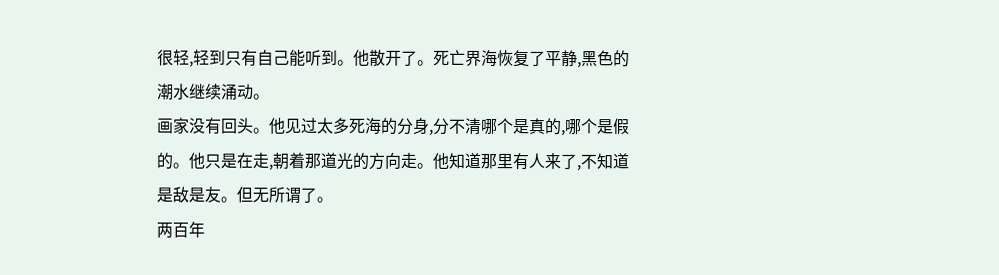很轻,轻到只有自己能听到。他散开了。死亡界海恢复了平静,黑色的潮水继续涌动。
画家没有回头。他见过太多死海的分身,分不清哪个是真的,哪个是假的。他只是在走,朝着那道光的方向走。他知道那里有人来了,不知道是敌是友。但无所谓了。
两百年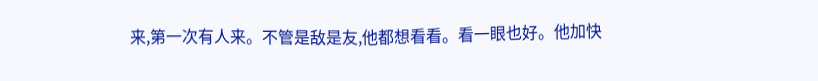来,第一次有人来。不管是敌是友,他都想看看。看一眼也好。他加快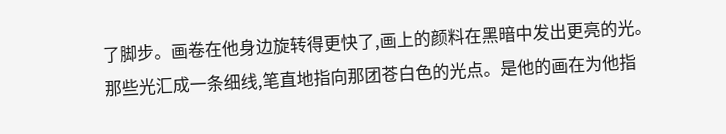了脚步。画卷在他身边旋转得更快了,画上的颜料在黑暗中发出更亮的光。
那些光汇成一条细线,笔直地指向那团苍白色的光点。是他的画在为他指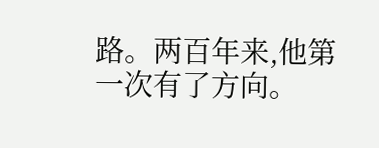路。两百年来,他第一次有了方向。